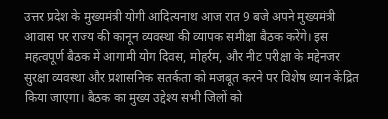उत्तर प्रदेश के मुख्यमंत्री योगी आदित्यनाथ आज रात 9 बजे अपने मुख्यमंत्री आवास पर राज्य की कानून व्यवस्था की व्यापक समीक्षा बैठक करेंगे। इस महत्वपूर्ण बैठक में आगामी योग दिवस, मोहर्रम, और नीट परीक्षा के मद्देनजर सुरक्षा व्यवस्था और प्रशासनिक सतर्कता को मजबूत करने पर विशेष ध्यान केंद्रित किया जाएगा। बैठक का मुख्य उद्देश्य सभी जिलों को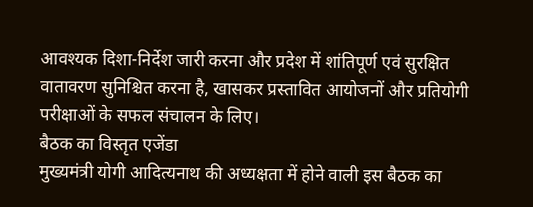आवश्यक दिशा-निर्देश जारी करना और प्रदेश में शांतिपूर्ण एवं सुरक्षित वातावरण सुनिश्चित करना है, खासकर प्रस्तावित आयोजनों और प्रतियोगी परीक्षाओं के सफल संचालन के लिए।
बैठक का विस्तृत एजेंडा
मुख्यमंत्री योगी आदित्यनाथ की अध्यक्षता में होने वाली इस बैठक का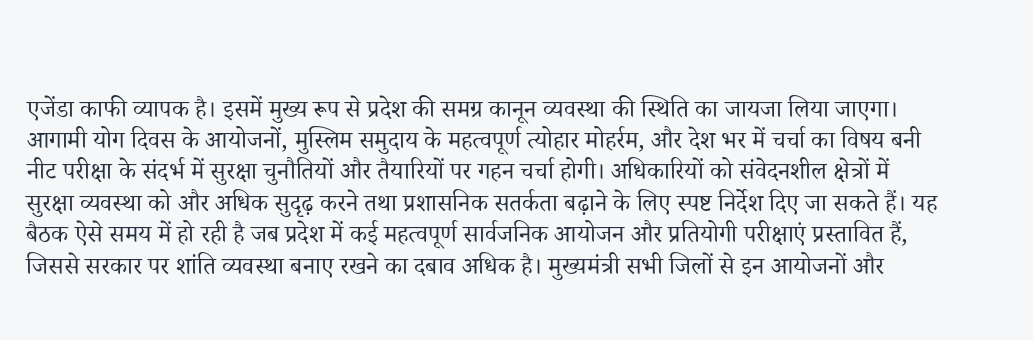एजेंडा काफी व्यापक है। इसमें मुख्य रूप से प्रदेश की समग्र कानून व्यवस्था की स्थिति का जायजा लिया जाएगा। आगामी योग दिवस के आयोजनों, मुस्लिम समुदाय के महत्वपूर्ण त्योहार मोहर्रम, और देश भर में चर्चा का विषय बनी नीट परीक्षा के संदर्भ में सुरक्षा चुनौतियों और तैयारियों पर गहन चर्चा होगी। अधिकारियों को संवेदनशील क्षेत्रों में सुरक्षा व्यवस्था को और अधिक सुदृढ़ करने तथा प्रशासनिक सतर्कता बढ़ाने के लिए स्पष्ट निर्देश दिए जा सकते हैं। यह बैठक ऐसे समय में हो रही है जब प्रदेश में कई महत्वपूर्ण सार्वजनिक आयोजन और प्रतियोगी परीक्षाएं प्रस्तावित हैं, जिससे सरकार पर शांति व्यवस्था बनाए रखने का दबाव अधिक है। मुख्यमंत्री सभी जिलों से इन आयोजनों और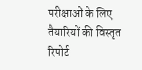परीक्षाओं के लिए तैयारियों की विस्तृत रिपोर्ट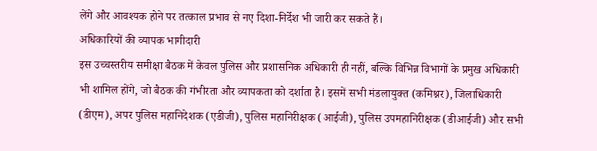लेंगे और आवश्यक होने पर तत्काल प्रभाव से नए दिशा-निर्देश भी जारी कर सकते हैं।
अधिकारियों की व्यापक भागीदारी
इस उच्चस्तरीय समीक्षा बैठक में केवल पुलिस और प्रशासनिक अधिकारी ही नहीं, बल्कि विभिन्न विभागों के प्रमुख अधिकारी भी शामिल होंगे, जो बैठक की गंभीरता और व्यापकता को दर्शाता है। इसमें सभी मंडलायुक्त (कमिश्नर), जिलाधिकारी (डीएम), अपर पुलिस महानिदेशक (एडीजी), पुलिस महानिरीक्षक (आईजी), पुलिस उपमहानिरीक्षक (डीआईजी) और सभी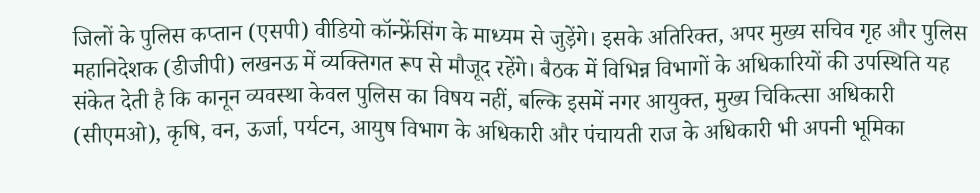जिलों के पुलिस कप्तान (एसपी) वीडियो कॉन्फ्रेंसिंग के माध्यम से जुड़ेंगे। इसके अतिरिक्त, अपर मुख्य सचिव गृह और पुलिस महानिदेशक (डीजीपी) लखनऊ में व्यक्तिगत रूप से मौजूद रहेंगे। बैठक में विभिन्न विभागों के अधिकारियों की उपस्थिति यह संकेत देती है कि कानून व्यवस्था केवल पुलिस का विषय नहीं, बल्कि इसमें नगर आयुक्त, मुख्य चिकित्सा अधिकारी (सीएमओ), कृषि, वन, ऊर्जा, पर्यटन, आयुष विभाग के अधिकारी और पंचायती राज के अधिकारी भी अपनी भूमिका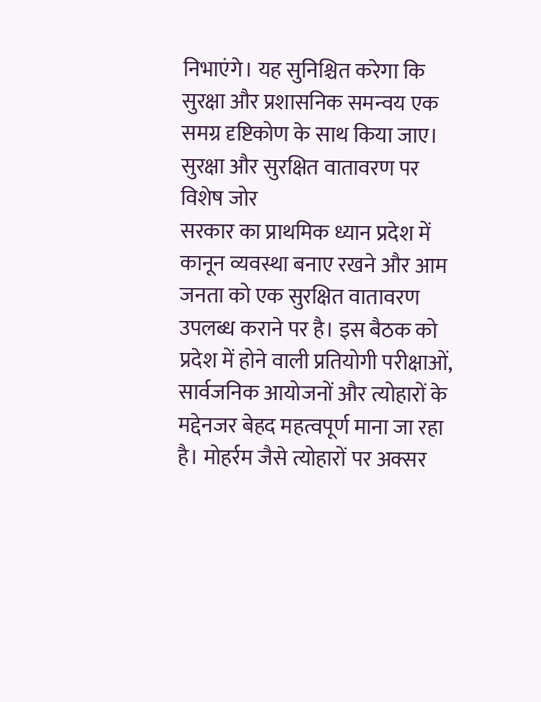निभाएंगे। यह सुनिश्चित करेगा कि सुरक्षा और प्रशासनिक समन्वय एक समग्र दृष्टिकोण के साथ किया जाए।
सुरक्षा और सुरक्षित वातावरण पर विशेष जोर
सरकार का प्राथमिक ध्यान प्रदेश में कानून व्यवस्था बनाए रखने और आम जनता को एक सुरक्षित वातावरण उपलब्ध कराने पर है। इस बैठक को प्रदेश में होने वाली प्रतियोगी परीक्षाओं, सार्वजनिक आयोजनों और त्योहारों के मद्देनजर बेहद महत्वपूर्ण माना जा रहा है। मोहर्रम जैसे त्योहारों पर अक्सर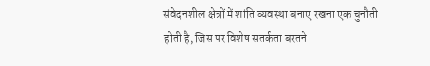संवेदनशील क्षेत्रों में शांति व्यवस्था बनाए रखना एक चुनौती होती है, जिस पर विशेष सतर्कता बरतने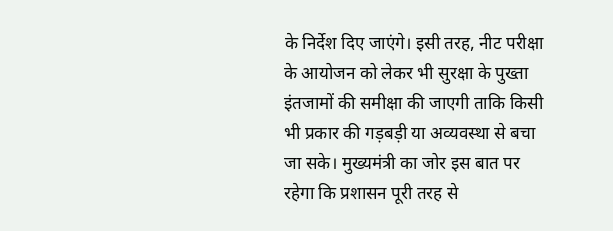के निर्देश दिए जाएंगे। इसी तरह, नीट परीक्षा के आयोजन को लेकर भी सुरक्षा के पुख्ता इंतजामों की समीक्षा की जाएगी ताकि किसी भी प्रकार की गड़बड़ी या अव्यवस्था से बचा जा सके। मुख्यमंत्री का जोर इस बात पर रहेगा कि प्रशासन पूरी तरह से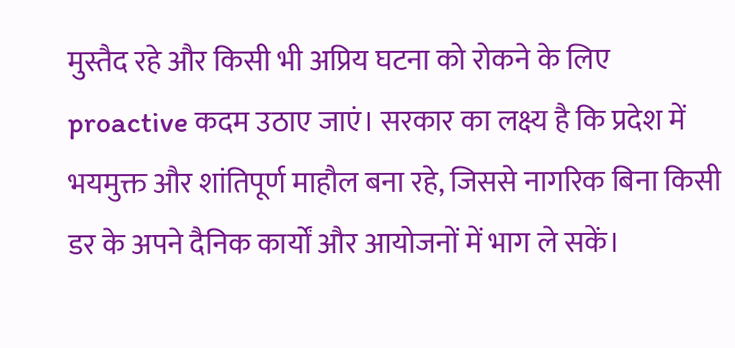मुस्तैद रहे और किसी भी अप्रिय घटना को रोकने के लिए proactive कदम उठाए जाएं। सरकार का लक्ष्य है कि प्रदेश में भयमुक्त और शांतिपूर्ण माहौल बना रहे, जिससे नागरिक बिना किसी डर के अपने दैनिक कार्यों और आयोजनों में भाग ले सकें।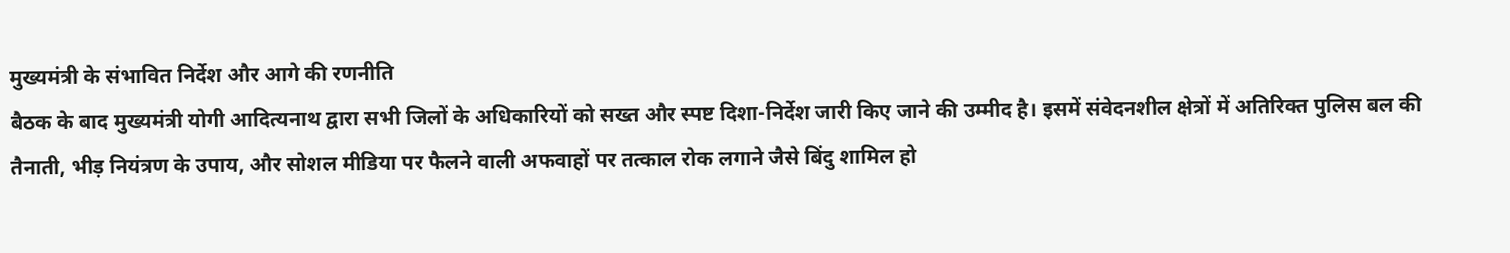मुख्यमंत्री के संभावित निर्देश और आगे की रणनीति
बैठक के बाद मुख्यमंत्री योगी आदित्यनाथ द्वारा सभी जिलों के अधिकारियों को सख्त और स्पष्ट दिशा-निर्देश जारी किए जाने की उम्मीद है। इसमें संवेदनशील क्षेत्रों में अतिरिक्त पुलिस बल की तैनाती, भीड़ नियंत्रण के उपाय, और सोशल मीडिया पर फैलने वाली अफवाहों पर तत्काल रोक लगाने जैसे बिंदु शामिल हो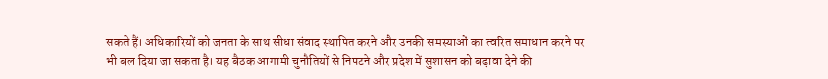सकते हैं। अधिकारियों को जनता के साथ सीधा संवाद स्थापित करने और उनकी समस्याओं का त्वरित समाधान करने पर भी बल दिया जा सकता है। यह बैठक आगामी चुनौतियों से निपटने और प्रदेश में सुशासन को बढ़ावा देने की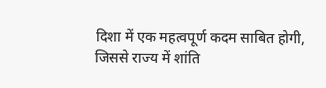दिशा में एक महत्वपूर्ण कदम साबित होगी, जिससे राज्य में शांति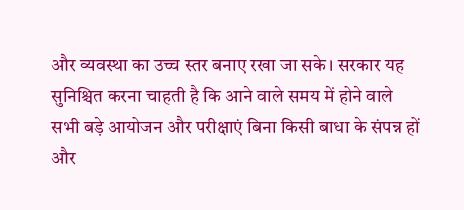और व्यवस्था का उच्च स्तर बनाए रखा जा सके। सरकार यह सुनिश्चित करना चाहती है कि आने वाले समय में होने वाले सभी बड़े आयोजन और परीक्षाएं बिना किसी बाधा के संपन्न हों और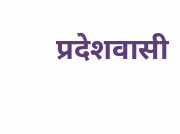प्रदेशवासी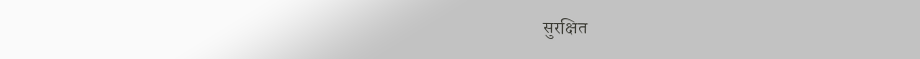सुरक्षित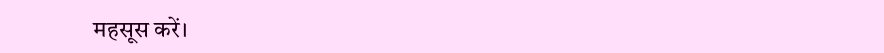महसूस करें।